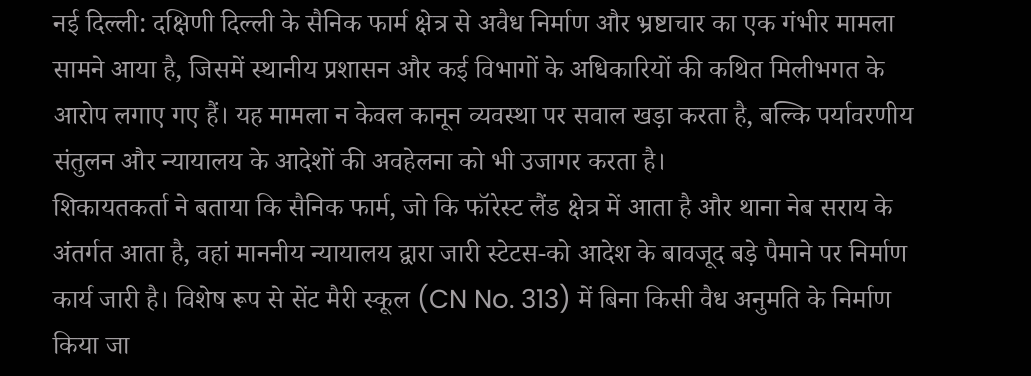नई दिल्ली: दक्षिणी दिल्ली के सैनिक फार्म क्षेत्र से अवैध निर्माण और भ्रष्टाचार का एक गंभीर मामला सामने आया है, जिसमें स्थानीय प्रशासन और कई विभागों के अधिकारियों की कथित मिलीभगत के आरोप लगाए गए हैं। यह मामला न केवल कानून व्यवस्था पर सवाल खड़ा करता है, बल्कि पर्यावरणीय संतुलन और न्यायालय के आदेशों की अवहेलना को भी उजागर करता है।
शिकायतकर्ता ने बताया कि सैनिक फार्म, जो कि फॉरेस्ट लैंड क्षेत्र में आता है और थाना नेब सराय के अंतर्गत आता है, वहां माननीय न्यायालय द्वारा जारी स्टेटस-को आदेश के बावजूद बड़े पैमाने पर निर्माण कार्य जारी है। विशेष रूप से सेंट मैरी स्कूल (CN No. 313) में बिना किसी वैध अनुमति के निर्माण किया जा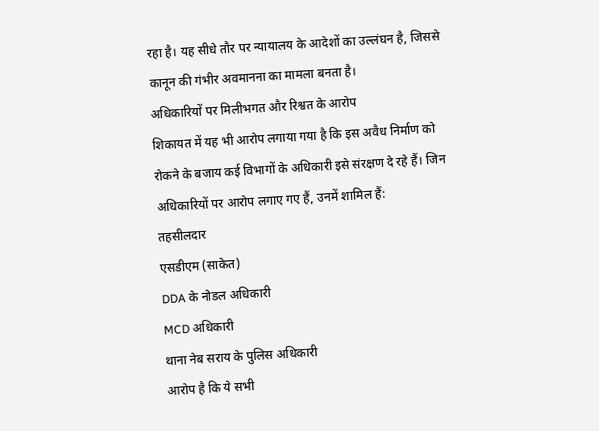रहा है। यह सीधे तौर पर न्यायालय के आदेशों का उल्लंघन है, जिससे कानून की गंभीर अवमानना का मामला बनता है।
अधिकारियों पर मिलीभगत और रिश्वत के आरोप
शिकायत में यह भी आरोप लगाया गया है कि इस अवैध निर्माण को रोकने के बजाय कई विभागों के अधिकारी इसे संरक्षण दे रहे हैं। जिन अधिकारियों पर आरोप लगाए गए हैं, उनमें शामिल हैं:
तहसीलदार
एसडीएम (साकेत)
DDA के नोडल अधिकारी
MCD अधिकारी
थाना नेब सराय के पुलिस अधिकारी
आरोप है कि ये सभी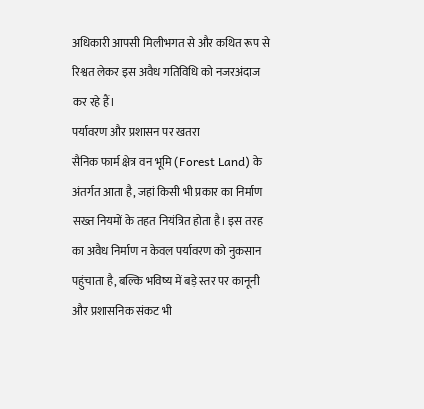अधिकारी आपसी मिलीभगत से और कथित रूप से रिश्वत लेकर इस अवैध गतिविधि को नजरअंदाज कर रहे हैं।
पर्यावरण और प्रशासन पर खतरा
सैनिक फार्म क्षेत्र वन भूमि (Forest Land) के अंतर्गत आता है, जहां किसी भी प्रकार का निर्माण सख्त नियमों के तहत नियंत्रित होता है। इस तरह का अवैध निर्माण न केवल पर्यावरण को नुकसान पहुंचाता है, बल्कि भविष्य में बड़े स्तर पर कानूनी और प्रशासनिक संकट भी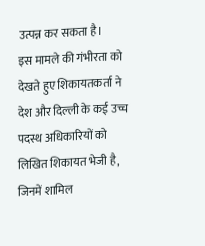उत्पन्न कर सकता है।
इस मामले की गंभीरता को देखते हुए शिकायतकर्ता ने देश और दिल्ली के कई उच्च पदस्थ अधिकारियों को लिखित शिकायत भेजी है, जिनमें शामिल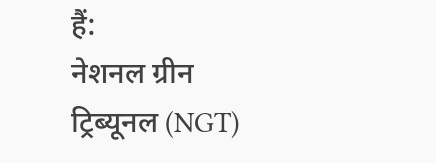हैं:
नेशनल ग्रीन ट्रिब्यूनल (NGT)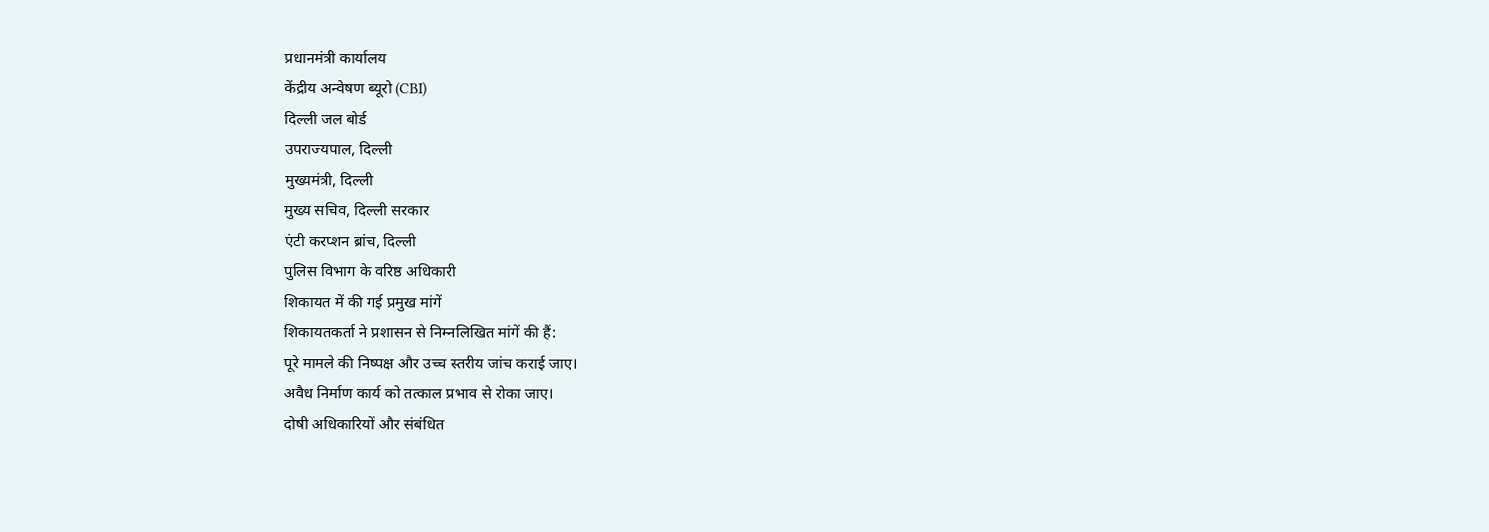प्रधानमंत्री कार्यालय
केंद्रीय अन्वेषण ब्यूरो (CBI)
दिल्ली जल बोर्ड
उपराज्यपाल, दिल्ली
मुख्यमंत्री, दिल्ली
मुख्य सचिव, दिल्ली सरकार
एंटी करप्शन ब्रांच, दिल्ली
पुलिस विभाग के वरिष्ठ अधिकारी
शिकायत में की गई प्रमुख मांगें
शिकायतकर्ता ने प्रशासन से निम्नलिखित मांगें की हैं:
पूरे मामले की निष्पक्ष और उच्च स्तरीय जांच कराई जाए।
अवैध निर्माण कार्य को तत्काल प्रभाव से रोका जाए।
दोषी अधिकारियों और संबंधित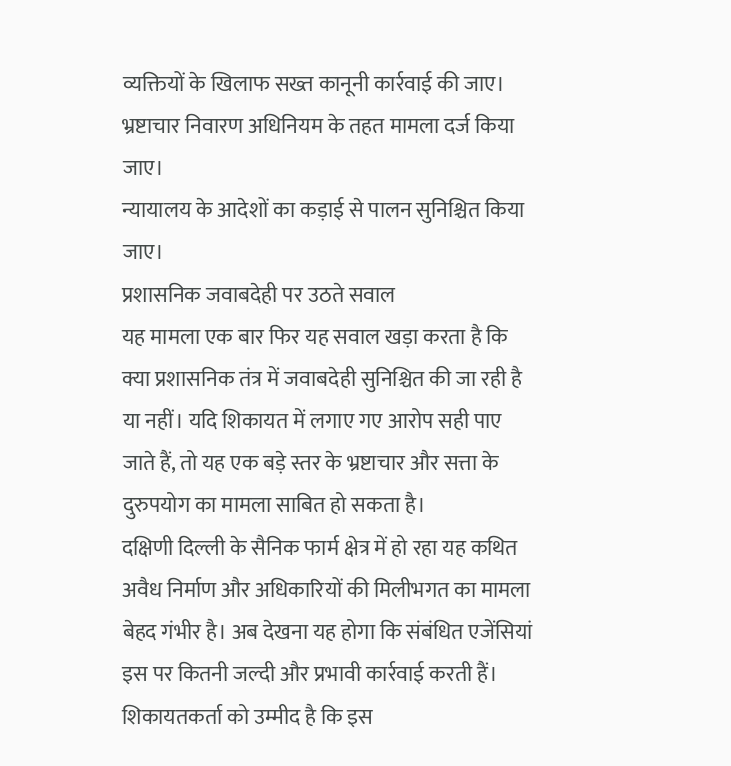व्यक्तियों के खिलाफ सख्त कानूनी कार्रवाई की जाए।
भ्रष्टाचार निवारण अधिनियम के तहत मामला दर्ज किया जाए।
न्यायालय के आदेशों का कड़ाई से पालन सुनिश्चित किया जाए।
प्रशासनिक जवाबदेही पर उठते सवाल
यह मामला एक बार फिर यह सवाल खड़ा करता है कि क्या प्रशासनिक तंत्र में जवाबदेही सुनिश्चित की जा रही है या नहीं। यदि शिकायत में लगाए गए आरोप सही पाए जाते हैं, तो यह एक बड़े स्तर के भ्रष्टाचार और सत्ता के दुरुपयोग का मामला साबित हो सकता है।
दक्षिणी दिल्ली के सैनिक फार्म क्षेत्र में हो रहा यह कथित अवैध निर्माण और अधिकारियों की मिलीभगत का मामला बेहद गंभीर है। अब देखना यह होगा कि संबंधित एजेंसियां इस पर कितनी जल्दी और प्रभावी कार्रवाई करती हैं।
शिकायतकर्ता को उम्मीद है कि इस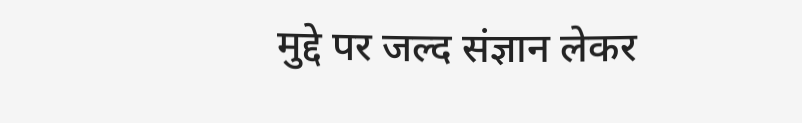मुद्दे पर जल्द संज्ञान लेकर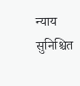न्याय सुनिश्चित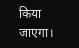किया जाएगा।